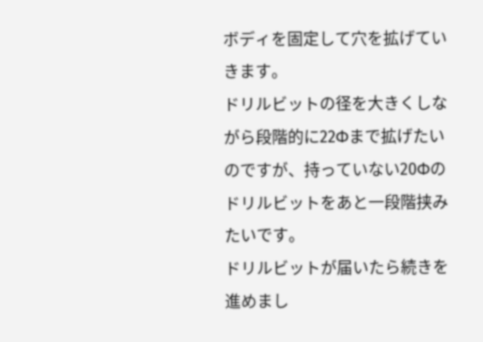ボディを固定して穴を拡げていきます。
ドリルビットの径を大きくしながら段階的に22Φまで拡げたいのですが、持っていない20Φのドリルビットをあと一段階挟みたいです。
ドリルビットが届いたら続きを進めまし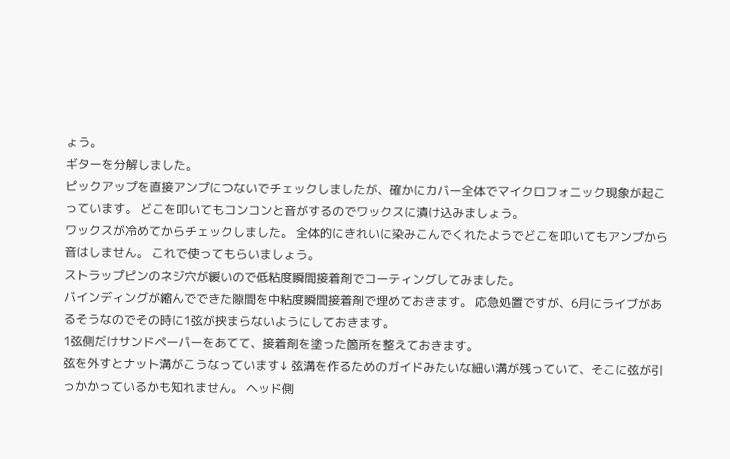ょう。
ギターを分解しました。
ピックアップを直接アンプにつないでチェックしましたが、確かにカバー全体でマイクロフォニック現象が起こっています。 どこを叩いてもコンコンと音がするのでワックスに漬け込みましょう。
ワックスが冷めてからチェックしました。 全体的にきれいに染みこんでくれたようでどこを叩いてもアンプから音はしません。 これで使ってもらいましょう。
ストラップピンのネジ穴が緩いので低粘度瞬間接着剤でコーティングしてみました。
バインディングが縮んでできた隙間を中粘度瞬間接着剤で埋めておきます。 応急処置ですが、6月にライブがあるそうなのでその時に1弦が挟まらないようにしておきます。
1弦側だけサンドペーパーをあてて、接着剤を塗った箇所を整えておきます。
弦を外すとナット溝がこうなっています↓ 弦溝を作るためのガイドみたいな細い溝が残っていて、そこに弦が引っかかっているかも知れません。 ヘッド側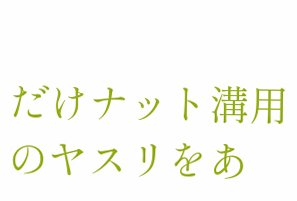だけナット溝用のヤスリをあ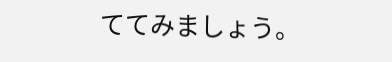ててみましょう。